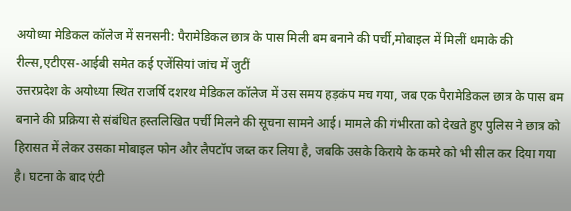अयोध्या मेडिकल कॉलेज में सनसनी: पैरामेडिकल छात्र के पास मिली बम बनाने की पर्ची,मोबाइल में मिलीं धमाके की रील्स,एटीएस-आईबी समेत कई एजेंसियां जांच में जुटीं
उत्तरप्रदेश के अयोध्या स्थित राजर्षि दशरथ मेडिकल कॉलेज में उस समय हड़कंप मच गया, जब एक पैरामेडिकल छात्र के पास बम बनाने की प्रक्रिया से संबंधित हस्तलिखित पर्ची मिलने की सूचना सामने आई। मामले की गंभीरता को देखते हुए पुलिस ने छात्र को हिरासत में लेकर उसका मोबाइल फोन और लैपटॉप जब्त कर लिया है, जबकि उसके किराये के कमरे को भी सील कर दिया गया है। घटना के बाद एंटी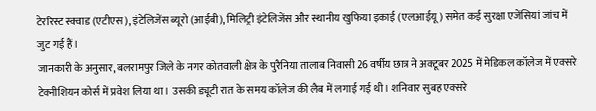टेररिस्ट स्क्वाड (एटीएस), इंटेलिजेंस ब्यूरो (आईबी), मिलिट्री इंटेलिजेंस और स्थानीय खुफिया इकाई (एलआईयू) समेत कई सुरक्षा एजेंसियां जांच में जुट गई हैं।
जानकारी के अनुसार, बलरामपुर जिले के नगर कोतवाली क्षेत्र के पुरैनिया तालाब निवासी 26 वर्षीय छात्र ने अक्टूबर 2025 में मेडिकल कॉलेज में एक्सरे टेक्नीशियन कोर्स में प्रवेश लिया था। उसकी ड्यूटी रात के समय कॉलेज की लैब में लगाई गई थी। शनिवार सुबह एक्सरे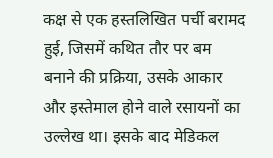कक्ष से एक हस्तलिखित पर्ची बरामद हुई, जिसमें कथित तौर पर बम बनाने की प्रक्रिया, उसके आकार और इस्तेमाल होने वाले रसायनों का उल्लेख था। इसके बाद मेडिकल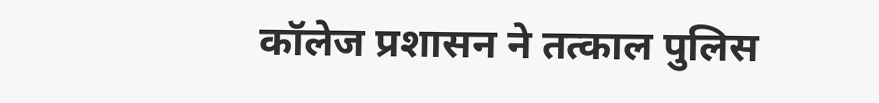कॉलेज प्रशासन ने तत्काल पुलिस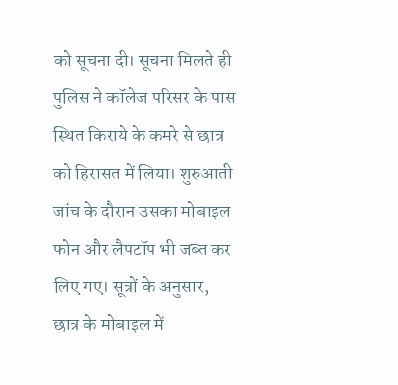को सूचना दी। सूचना मिलते ही पुलिस ने कॉलेज परिसर के पास स्थित किराये के कमरे से छात्र को हिरासत में लिया। शुरुआती जांच के दौरान उसका मोबाइल फोन और लैपटॉप भी जब्त कर लिए गए। सूत्रों के अनुसार, छात्र के मोबाइल में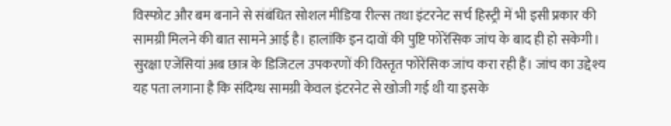विस्फोट और बम बनाने से संबंधित सोशल मीडिया रील्स तथा इंटरनेट सर्च हिस्ट्री में भी इसी प्रकार की सामग्री मिलने की बात सामने आई है। हालांकि इन दावों की पुष्टि फोरेंसिक जांच के बाद ही हो सकेगी। सुरक्षा एजेंसियां अब छात्र के डिजिटल उपकरणों की विस्तृत फोरेंसिक जांच करा रही हैं। जांच का उद्देश्य यह पता लगाना है कि संदिग्ध सामग्री केवल इंटरनेट से खोजी गई थी या इसके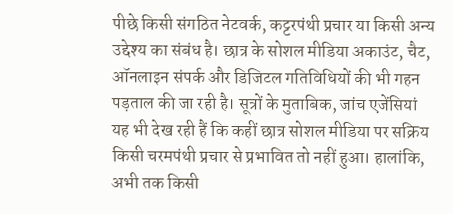पीछे किसी संगठित नेटवर्क, कट्टरपंथी प्रचार या किसी अन्य उद्देश्य का संबंध है। छात्र के सोशल मीडिया अकाउंट, चैट, ऑनलाइन संपर्क और डिजिटल गतिविधियों की भी गहन पड़ताल की जा रही है। सूत्रों के मुताबिक, जांच एजेंसियां यह भी देख रही हैं कि कहीं छात्र सोशल मीडिया पर सक्रिय किसी चरमपंथी प्रचार से प्रभावित तो नहीं हुआ। हालांकि, अभी तक किसी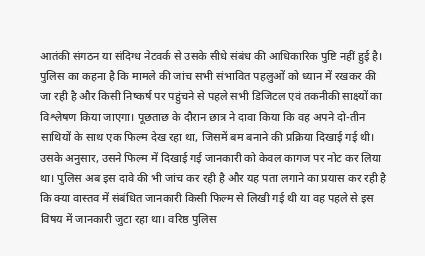आतंकी संगठन या संदिग्ध नेटवर्क से उसके सीधे संबंध की आधिकारिक पुष्टि नहीं हुई है। पुलिस का कहना है कि मामले की जांच सभी संभावित पहलुओं को ध्यान में रखकर की जा रही है और किसी निष्कर्ष पर पहुंचने से पहले सभी डिजिटल एवं तकनीकी साक्ष्यों का विश्लेषण किया जाएगा। पूछताछ के दौरान छात्र ने दावा किया कि वह अपने दो-तीन साथियों के साथ एक फिल्म देख रहा था, जिसमें बम बनाने की प्रक्रिया दिखाई गई थी। उसके अनुसार, उसने फिल्म में दिखाई गई जानकारी को केवल कागज पर नोट कर लिया था। पुलिस अब इस दावे की भी जांच कर रही है और यह पता लगाने का प्रयास कर रही है कि क्या वास्तव में संबंधित जानकारी किसी फिल्म से लिखी गई थी या वह पहले से इस विषय में जानकारी जुटा रहा था। वरिष्ठ पुलिस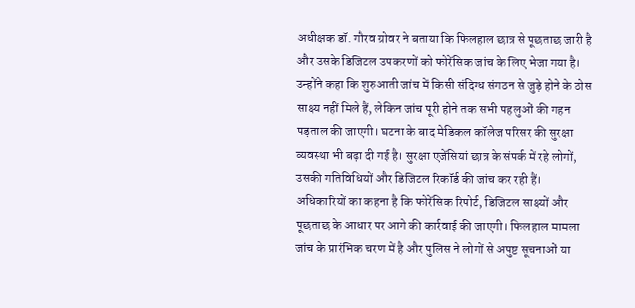अधीक्षक डॉ. गौरव ग्रोवर ने बताया कि फिलहाल छात्र से पूछताछ जारी है और उसके डिजिटल उपकरणों को फोरेंसिक जांच के लिए भेजा गया है। उन्होंने कहा कि शुरुआती जांच में किसी संदिग्ध संगठन से जुड़े होने के ठोस साक्ष्य नहीं मिले हैं, लेकिन जांच पूरी होने तक सभी पहलुओं की गहन पड़ताल की जाएगी। घटना के बाद मेडिकल कॉलेज परिसर की सुरक्षा व्यवस्था भी बढ़ा दी गई है। सुरक्षा एजेंसियां छात्र के संपर्क में रहे लोगों, उसकी गतिविधियों और डिजिटल रिकॉर्ड की जांच कर रही हैं। अधिकारियों का कहना है कि फोरेंसिक रिपोर्ट, डिजिटल साक्ष्यों और पूछताछ के आधार पर आगे की कार्रवाई की जाएगी। फिलहाल मामला जांच के प्रारंभिक चरण में है और पुलिस ने लोगों से अपुष्ट सूचनाओं या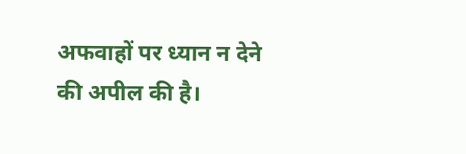अफवाहों पर ध्यान न देने की अपील की है।